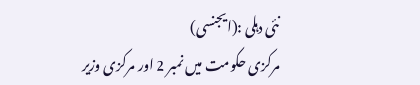نئی دہلی :(ایجنسی)
مرکزی حکومت میں نمبر 2 اور مرکزی وزیر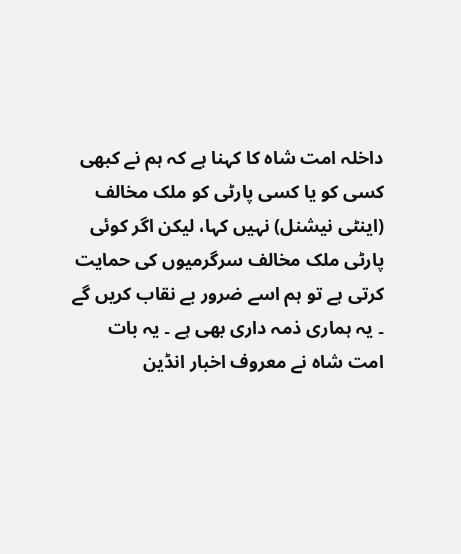داخلہ امت شاہ کا کہنا ہے کہ ہم نے کبھی کسی کو یا کسی پارٹی کو ملک مخالف (اینٹی نیشنل) نہیں کہا، لیکن اگر کوئی پارٹی ملک مخالف سرگرمیوں کی حمایت کرتی ہے تو ہم اسے ضرور بے نقاب کریں گے ۔ یہ ہماری ذمہ داری بھی ہے ۔ یہ بات امت شاہ نے معروف اخبار انڈین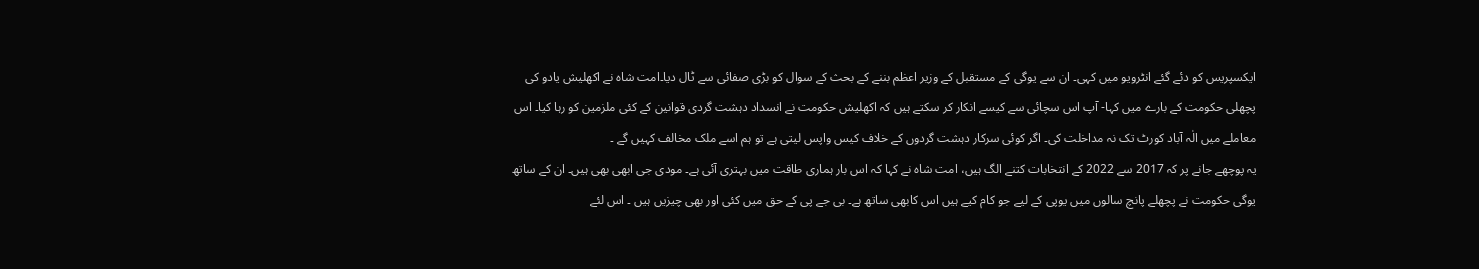ایکسپریس کو دئے گئے انٹرویو میں کہی۔ ان سے یوگی کے مستقبل کے وزیر اعظم بننے کے بحث کے سوال کو بڑی صفائی سے ٹال دیا۔امت شاہ نے اکھلیش یادو کی پچھلی حکومت کے بارے میں کہا- آپ اس سچائی سے کیسے انکار کر سکتے ہیں کہ اکھلیش حکومت نے انسداد دہشت گردی قوانین کے کئی ملزمین کو رہا کیا۔ اس معاملے میں الٰہ آباد کورٹ تک نہ مداخلت کی۔ اگر کوئی سرکار دہشت گردوں کے خلاف کیس واپس لیتی ہے تو ہم اسے ملک مخالف کہیں گے ۔
یہ پوچھے جانے پر کہ 2017 سے 2022 کے انتخابات کتنے الگ ہیں، امت شاہ نے کہا کہ اس بار ہماری طاقت میں بہتری آئی ہے۔ مودی جی ابھی بھی ہیں۔ ان کے ساتھ یوگی حکومت نے پچھلے پانچ سالوں میں یوپی کے لیے جو کام کیے ہیں اس کابھی ساتھ ہے۔ بی جے پی کے حق میں کئی اور بھی چیزیں ہیں ۔ اس لئے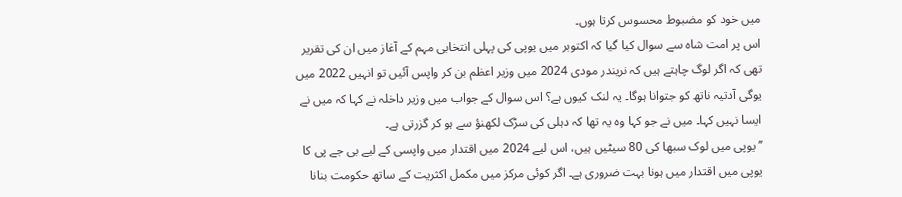میں خود کو مضبوط محسوس کرتا ہوں۔
اس پر امت شاہ سے سوال کیا گیا کہ اکتوبر میں یوپی کی پہلی انتخابی مہم کے آغاز میں ان کی تقریر تھی کہ اگر لوگ چاہتے ہیں کہ نریندر مودی 2024 میں وزیر اعظم بن کر واپس آئیں تو انہیں 2022 میں یوگی آدتیہ ناتھ کو جتوانا ہوگا۔ یہ لنک کیوں ہے؟ اس سوال کے جواب میں وزیر داخلہ نے کہا کہ میں نے ایسا نہیں کہا۔ میں نے جو کہا وہ یہ تھا کہ دہلی کی سڑک لکھنؤ سے ہو کر گزرتی ہے۔
’’یوپی میں لوک سبھا کی 80 سیٹیں ہیں، اس لیے 2024 میں اقتدار میں واپسی کے لیے بی جے پی کا یوپی میں اقتدار میں ہونا بہت ضروری ہے۔ اگر کوئی مرکز میں مکمل اکثریت کے ساتھ حکومت بنانا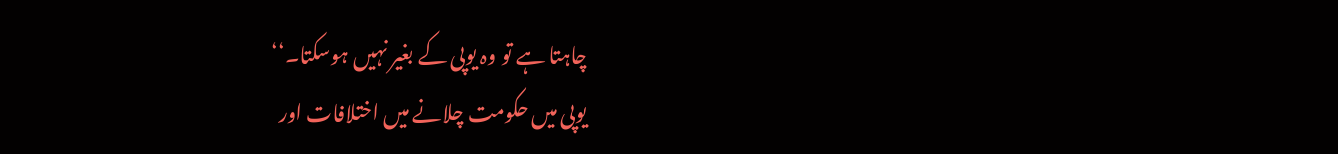چاہتا ہے تو وہ یوپی کے بغیر نہیں ہوسکتا۔‘‘
یوپی میں حکومت چلانے میں اختلافات اور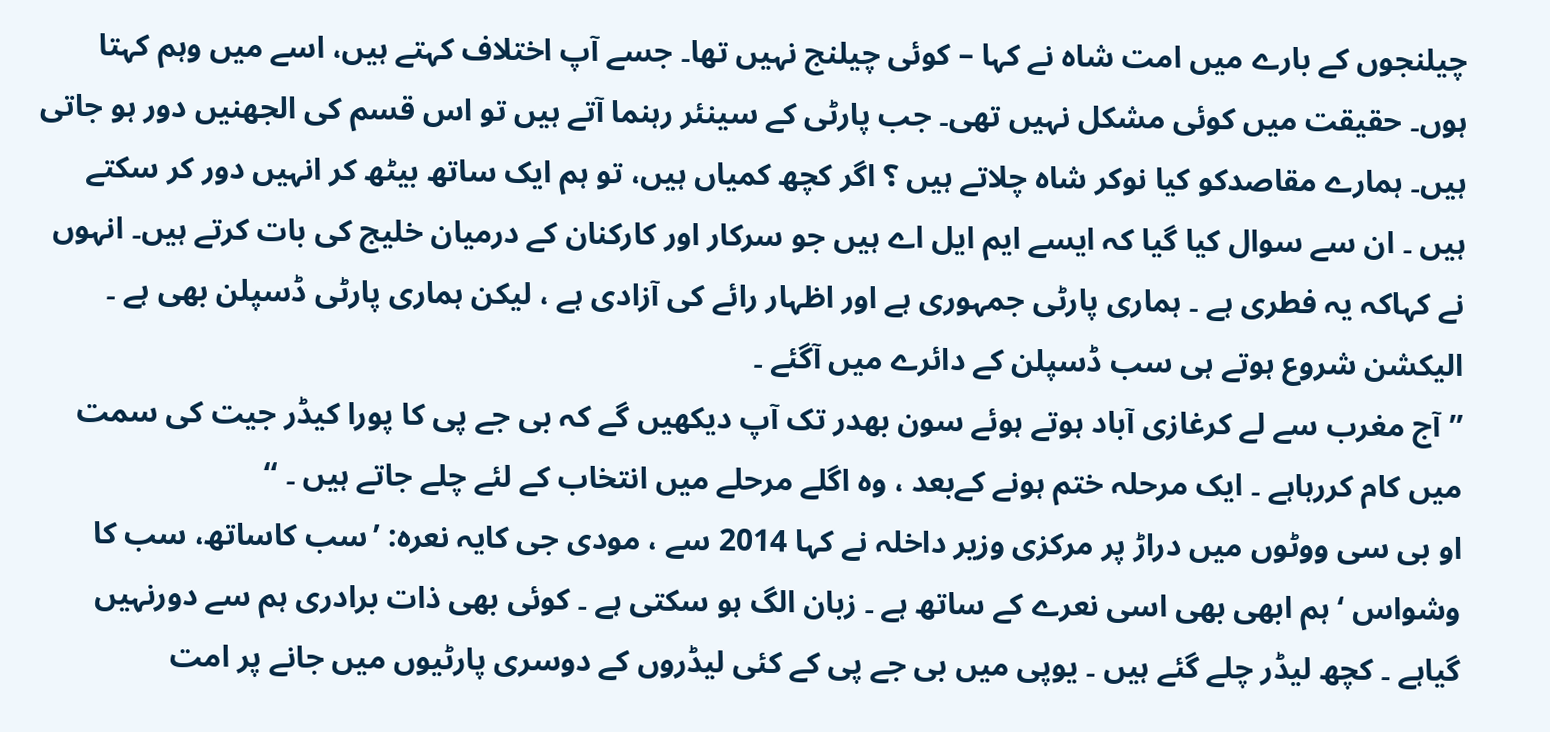چیلنجوں کے بارے میں امت شاہ نے کہا – کوئی چیلنج نہیں تھا۔ جسے آپ اختلاف کہتے ہیں، اسے میں وہم کہتا ہوں۔ حقیقت میں کوئی مشکل نہیں تھی۔ جب پارٹی کے سینئر رہنما آتے ہیں تو اس قسم کی الجھنیں دور ہو جاتی ہیں۔ ہمارے مقاصدکو کیا نوکر شاہ چلاتے ہیں ؟ اگر کچھ کمیاں ہیں، تو ہم ایک ساتھ بیٹھ کر انہیں دور کر سکتے ہیں ۔ ان سے سوال کیا گیا کہ ایسے ایم ایل اے ہیں جو سرکار اور کارکنان کے درمیان خلیج کی بات کرتے ہیں۔ انہوں نے کہاکہ یہ فطری ہے ۔ ہماری پارٹی جمہوری ہے اور اظہار رائے کی آزادی ہے ، لیکن ہماری پارٹی ڈسپلن بھی ہے ۔ الیکشن شروع ہوتے ہی سب ڈسپلن کے دائرے میں آگئے ۔
’’آج مغرب سے لے کرغازی آباد ہوتے ہوئے سون بھدر تک آپ دیکھیں گے کہ بی جے پی کا پورا کیڈر جیت کی سمت میں کام کررہاہے ۔ ایک مرحلہ ختم ہونے کےبعد ، وہ اگلے مرحلے میں انتخاب کے لئے چلے جاتے ہیں ۔ ‘‘
او بی سی ووٹوں میں دراڑ پر مرکزی وزیر داخلہ نے کہا 2014 سے ، مودی جی کایہ نعرہ: ’سب کاساتھ، سب کا وشواس ‘ ہم ابھی بھی اسی نعرے کے ساتھ ہے ۔ زبان الگ ہو سکتی ہے ۔ کوئی بھی ذات برادری ہم سے دورنہیں گیاہے ۔ کچھ لیڈر چلے گئے ہیں ۔ یوپی میں بی جے پی کے کئی لیڈروں کے دوسری پارٹیوں میں جانے پر امت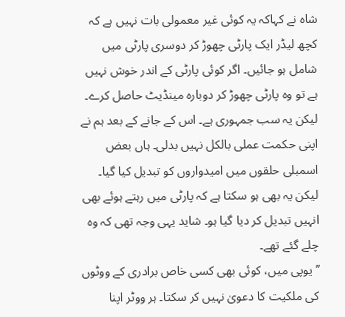شاہ نے کہاکہ یہ کوئی غیر معمولی بات نہیں ہے کہ کچھ لیڈر ایک پارٹی چھوڑ کر دوسری پارٹی میں شامل ہو جائیں۔ اگر کوئی پارٹی کے اندر خوش نہیں ہے تو وہ پارٹی چھوڑ کر دوبارہ مینڈیٹ حاصل کرے۔ لیکن یہ سب جمہوری ہے۔ اس کے جانے کے بعد ہم نے اپنی حکمت عملی بالکل نہیں بدلی۔ ہاں بعض اسمبلی حلقوں میں امیدواروں کو تبدیل کیا گیا۔ لیکن یہ بھی ہو سکتا ہے کہ پارٹی میں رہتے ہوئے بھی انہیں تبدیل کر دیا گیا ہو۔ شاید یہی وجہ تھی کہ وہ چلے گئے تھے۔
’’یوپی میں، کوئی بھی کسی خاص برادری کے ووٹوں کی ملکیت کا دعویٰ نہیں کر سکتا۔ ہر ووٹر اپنا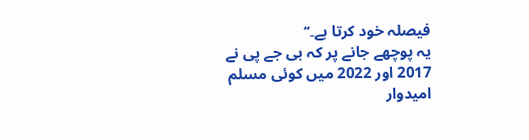فیصلہ خود کرتا ہے۔‘‘
یہ پوچھے جانے پر کہ بی جے پی نے 2017 اور 2022 میں کوئی مسلم امیدوار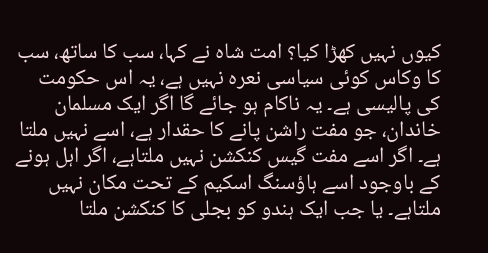کیوں نہیں کھڑا کیا؟ امت شاہ نے کہا، سب کا ساتھ، سب کا وکاس کوئی سیاسی نعرہ نہیں ہے، یہ اس حکومت کی پالیسی ہے۔ یہ ناکام ہو جائے گا اگر ایک مسلمان خاندان، جو مفت راشن پانے کا حقدار ہے، اسے نہیں ملتا ہے۔ اگر اسے مفت گیس کنکشن نہیں ملتاہے، اگر اہل ہونے کے باوجود اسے ہاؤسنگ اسکیم کے تحت مکان نہیں ملتاہے۔ یا جب ایک ہندو کو بجلی کا کنکشن ملتا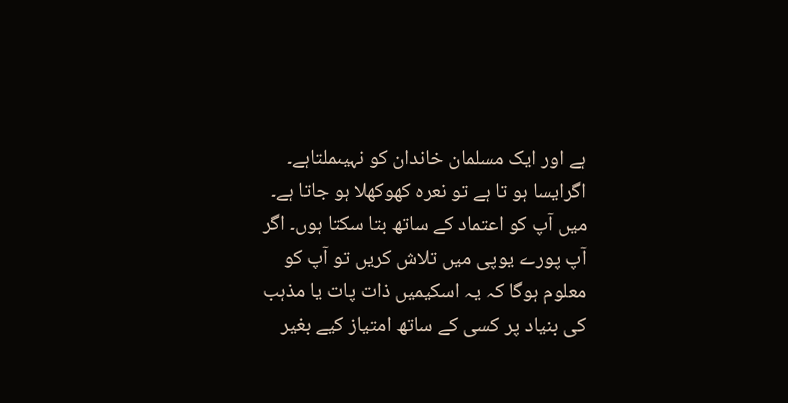ہے اور ایک مسلمان خاندان کو نہیںملتاہے۔ اگرایسا ہو تا ہے تو نعرہ کھوکھلا ہو جاتا ہے۔ میں آپ کو اعتماد کے ساتھ بتا سکتا ہوں۔ اگر آپ پورے یوپی میں تلاش کریں تو آپ کو معلوم ہوگا کہ یہ اسکیمیں ذات پات یا مذہب کی بنیاد پر کسی کے ساتھ امتیاز کیے بغیر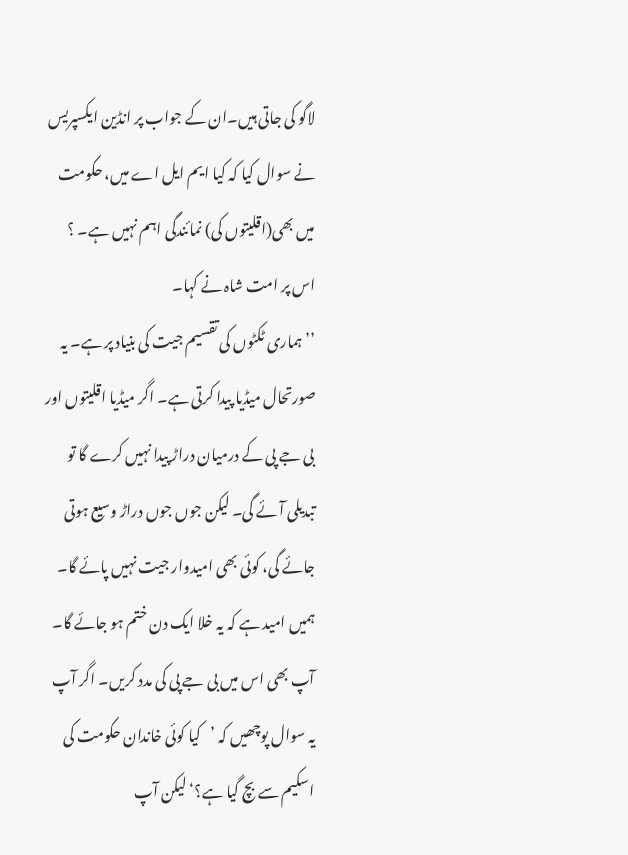لاگو کی جاتی ہیں۔ان کے جواب پر انڈین ایکسپریس نے سوال کیا کہ کیا ایم ایل اے میں، حکومت میں بھی(اقلیتوں کی) نمائندگی اہم نہیں ہے۔ ؟ اس پر امت شاہ نے کہا۔
’’ ہماری ٹکٹوں کی تقسیم جیت کی بنیاد پر ہے۔ یہ صورتحال میڈیا پیدا کرتی ہے۔ اگر میڈیا اقلیتوں اور بی جے پی کے درمیان دراڑ پیدا نہیں کرے گا تو تبدیلی آئے گی۔ لیکن جوں جوں دراڑ وسیع ہوتی جائے گی، کوئی بھی امیدوار جیت نہیں پائے گا۔ ہمیں امید ہے کہ یہ خلا ایک دن ختم ہو جائے گا۔ آپ بھی اس میں بی جے پی کی مدد کریں۔ اگر آپ یہ سوال پوچھیں کہ ’کیا کوئی خاندان حکومت کی اسکیم سے بچ گیا ہے؟‘ لیکن آپ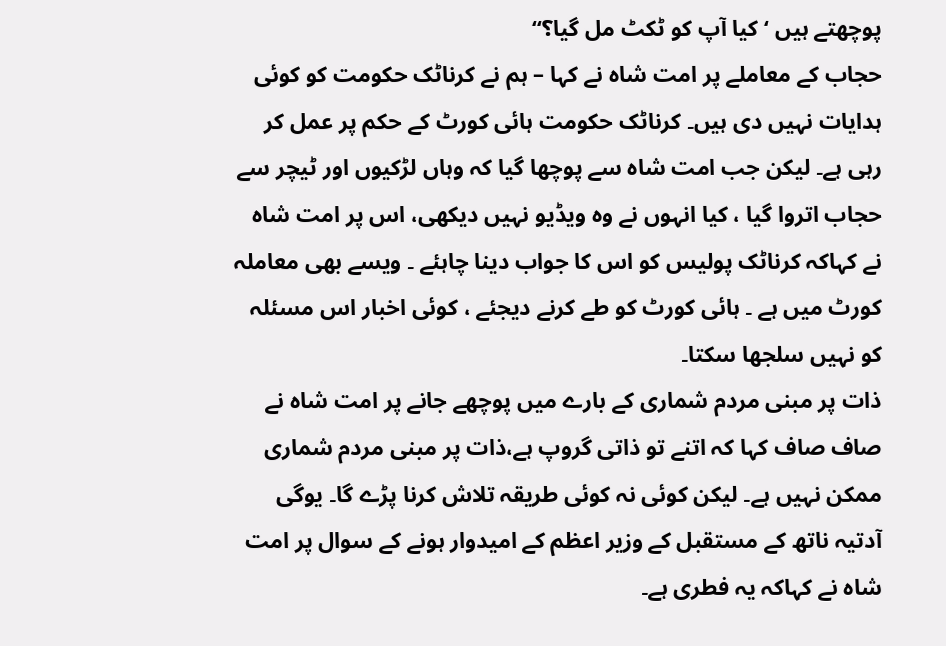پوچھتے ہیں ‘کیا آپ کو ٹکٹ مل گیا؟‘‘
حجاب کے معاملے پر امت شاہ نے کہا – ہم نے کرناٹک حکومت کو کوئی ہدایات نہیں دی ہیں۔ کرناٹک حکومت ہائی کورٹ کے حکم پر عمل کر رہی ہے۔ لیکن جب امت شاہ سے پوچھا گیا کہ وہاں لڑکیوں اور ٹیچر سے حجاب اتروا گیا ، کیا انہوں نے وہ ویڈیو نہیں دیکھی، اس پر امت شاہ نے کہاکہ کرناٹک پولیس کو اس کا جواب دینا چاہئے ۔ ویسے بھی معاملہ کورٹ میں ہے ۔ ہائی کورٹ کو طے کرنے دیجئے ، کوئی اخبار اس مسئلہ کو نہیں سلجھا سکتا۔
ذات پر مبنی مردم شماری کے بارے میں پوچھے جانے پر امت شاہ نے صاف صاف کہا کہ اتنے تو ذاتی گروپ ہے،ذات پر مبنی مردم شماری ممکن نہیں ہے۔ لیکن کوئی نہ کوئی طریقہ تلاش کرنا پڑے گا۔ یوگی آدتیہ ناتھ کے مستقبل کے وزیر اعظم کے امیدوار ہونے کے سوال پر امت شاہ نے کہاکہ یہ فطری ہے۔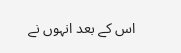اس کے بعد انہوں نے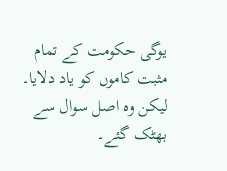یوگی حکومت کے تمام مثبت کاموں کو یاد دلایا۔ لیکن وہ اصل سوال سے بھٹک گئے۔